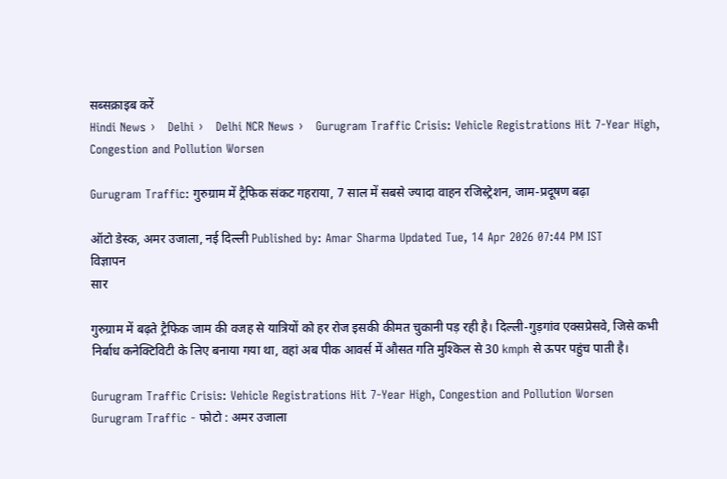सब्सक्राइब करें
Hindi News ›   Delhi ›   Delhi NCR News ›   Gurugram Traffic Crisis: Vehicle Registrations Hit 7-Year High, Congestion and Pollution Worsen

Gurugram Traffic: गुरुग्राम में ट्रैफिक संकट गहराया, 7 साल में सबसे ज्यादा वाहन रजिस्ट्रेशन, जाम-प्रदूषण बढ़ा

ऑटो डेस्क, अमर उजाला, नई दिल्ली Published by: Amar Sharma Updated Tue, 14 Apr 2026 07:44 PM IST
विज्ञापन
सार

गुरुग्राम में बढ़ते ट्रैफिक जाम की वजह से यात्रियों को हर रोज इसकी कीमत चुकानी पड़ रही है। दिल्ली-गुड़गांव एक्सप्रेसवे, जिसे कभी निर्बाध कनेक्टिविटी के लिए बनाया गया था, वहां अब पीक आवर्स में औसत गति मुश्किल से 30 kmph से ऊपर पहुंच पाती है।

Gurugram Traffic Crisis: Vehicle Registrations Hit 7-Year High, Congestion and Pollution Worsen
Gurugram Traffic - फोटो : अमर उजाला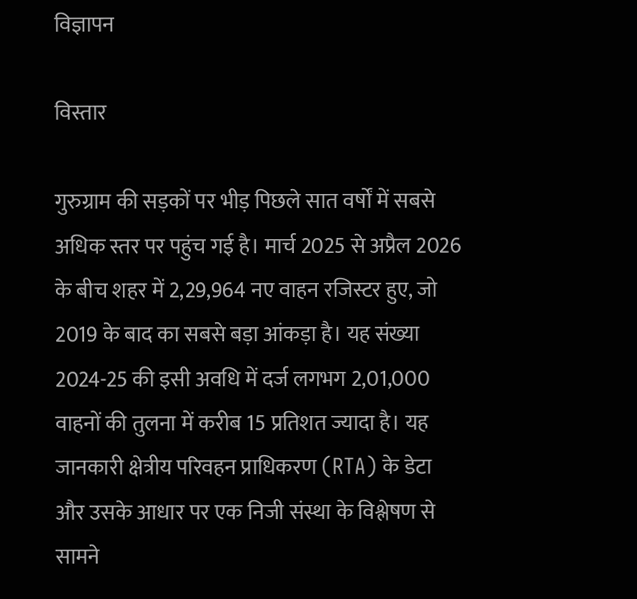विज्ञापन

विस्तार

गुरुग्राम की सड़कों पर भीड़ पिछले सात वर्षों में सबसे अधिक स्तर पर पहुंच गई है। मार्च 2025 से अप्रैल 2026 के बीच शहर में 2,29,964 नए वाहन रजिस्टर हुए, जो 2019 के बाद का सबसे बड़ा आंकड़ा है। यह संख्या 2024-25 की इसी अवधि में दर्ज लगभग 2,01,000 वाहनों की तुलना में करीब 15 प्रतिशत ज्यादा है। यह जानकारी क्षेत्रीय परिवहन प्राधिकरण (RTA) के डेटा और उसके आधार पर एक निजी संस्था के विश्लेषण से सामने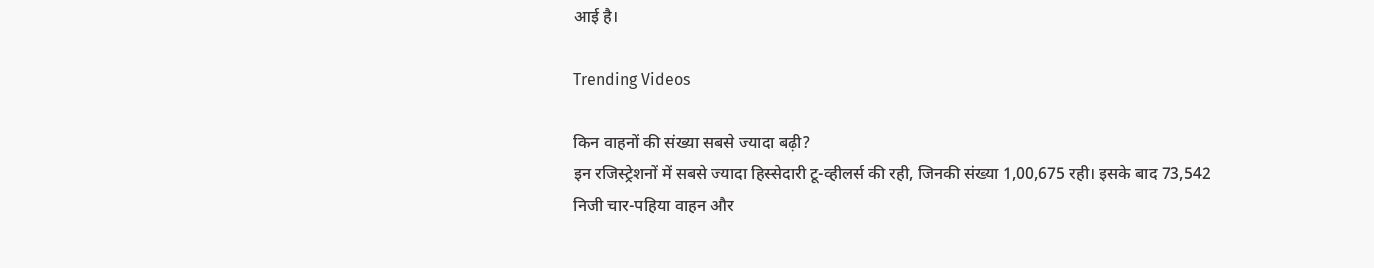आई है।

Trending Videos

किन वाहनों की संख्या सबसे ज्यादा बढ़ी?
इन रजिस्ट्रेशनों में सबसे ज्यादा हिस्सेदारी टू-व्हीलर्स की रही, जिनकी संख्या 1,00,675 रही। इसके बाद 73,542 निजी चार-पहिया वाहन और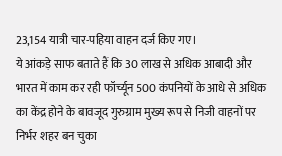23,154 यात्री चार-पहिया वाहन दर्ज किए गए।
ये आंकड़े साफ बताते हैं कि 30 लाख से अधिक आबादी और भारत में काम कर रही फॉर्च्यून 500 कंपनियों के आधे से अधिक का केंद्र होने के बावजूद गुरुग्राम मुख्य रूप से निजी वाहनों पर निर्भर शहर बन चुका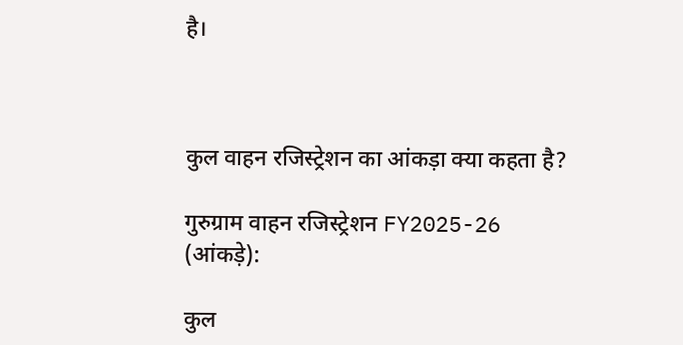है।



कुल वाहन रजिस्ट्रेशन का आंकड़ा क्या कहता है?

गुरुग्राम वाहन रजिस्ट्रेशन FY2025-26 (आंकड़े):

कुल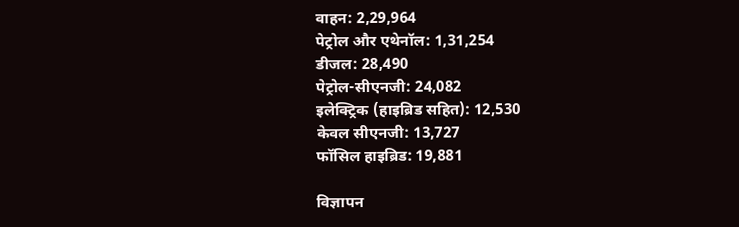वाहन: 2,29,964
पेट्रोल और एथेनॉल: 1,31,254
डीजल: 28,490
पेट्रोल-सीएनजी: 24,082
इलेक्ट्रिक (हाइब्रिड सहित): 12,530
केवल सीएनजी: 13,727
फॉसिल हाइब्रिड: 19,881

विज्ञापन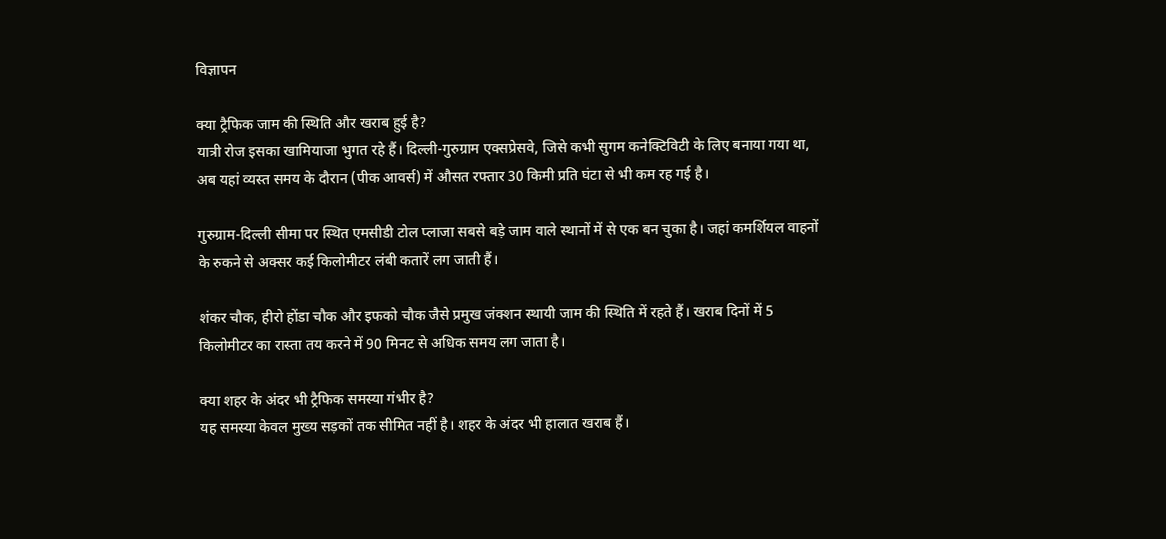विज्ञापन

क्या ट्रैफिक जाम की स्थिति और खराब हुई है?
यात्री रोज इसका खामियाजा भुगत रहे हैं। दिल्ली-गुरुग्राम एक्सप्रेसवे, जिसे कभी सुगम कनेक्टिविटी के लिए बनाया गया था, अब यहां व्यस्त समय के दौरान (पीक आवर्स) में औसत रफ्तार 30 किमी प्रति घंटा से भी कम रह गई है।

गुरुग्राम-दिल्ली सीमा पर स्थित एमसीडी टोल प्लाजा सबसे बड़े जाम वाले स्थानों में से एक बन चुका है। जहां कमर्शियल वाहनों के रुकने से अक्सर कई किलोमीटर लंबी कतारें लग जाती हैं।

शंकर चौक, हीरो होंडा चौक और इफको चौक जैसे प्रमुख जंक्शन स्थायी जाम की स्थिति में रहते हैं। खराब दिनों में 5 किलोमीटर का रास्ता तय करने में 90 मिनट से अधिक समय लग जाता है।

क्या शहर के अंदर भी ट्रैफिक समस्या गंभीर है?
यह समस्या केवल मुख्य सड़कों तक सीमित नहीं है। शहर के अंदर भी हालात खराब हैं।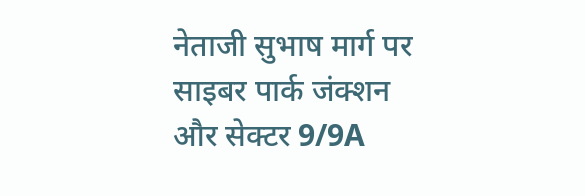नेताजी सुभाष मार्ग पर साइबर पार्क जंक्शन और सेक्टर 9/9A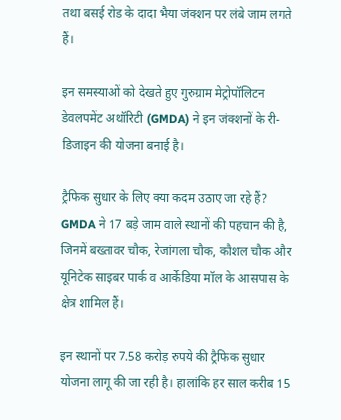तथा बसई रोड के दादा भैया जंक्शन पर लंबे जाम लगते हैं।

इन समस्याओं को देखते हुए गुरुग्राम मेट्रोपॉलिटन डेवलपमेंट अथॉरिटी (GMDA) ने इन जंक्शनों के री-डिजाइन की योजना बनाई है।

ट्रैफिक सुधार के लिए क्या कदम उठाए जा रहे हैं?
GMDA ने 17 बड़े जाम वाले स्थानों की पहचान की है, जिनमें बख्तावर चौक, रेजांगला चौक, कौशल चौक और यूनिटेक साइबर पार्क व आर्केडिया मॉल के आसपास के क्षेत्र शामिल हैं।

इन स्थानों पर 7.58 करोड़ रुपये की ट्रैफिक सुधार योजना लागू की जा रही है। हालांकि हर साल करीब 15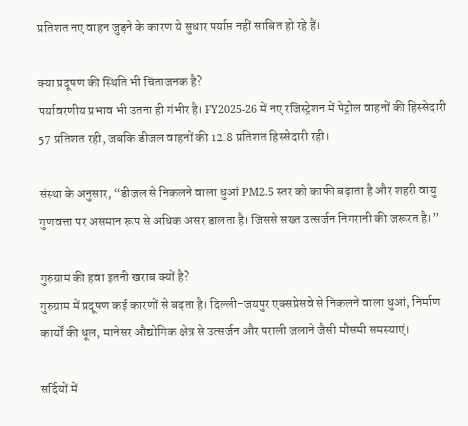प्रतिशत नए वाहन जुड़ने के कारण ये सुधार पर्याप्त नहीं साबित हो रहे हैं।

क्या प्रदूषण की स्थिति भी चिंताजनक है?
पर्यावरणीय प्रभाव भी उतना ही गंभीर है। FY2025-26 में नए रजिस्ट्रेशन में पेट्रोल वाहनों की हिस्सेदारी 57 प्रतिशत रही, जबकि डीजल वाहनों की 12.8 प्रतिशत हिस्सेदारी रही।

संस्था के अनुसार, “डीजल से निकलने वाला धुआं PM2.5 स्तर को काफी बढ़ाता है और शहरी वायु गुणवत्ता पर असमान रूप से अधिक असर डालता है। जिससे सख्त उत्सर्जन निगरानी की जरूरत है।”

गुरुग्राम की हवा इतनी खराब क्यों है?
गुरुग्राम में प्रदूषण कई कारणों से बढ़ता है। दिल्ली-जयपुर एक्सप्रेसवे से निकलने वाला धुआं, निर्माण कार्यों की धूल, मानेसर औद्योगिक क्षेत्र से उत्सर्जन और पराली जलाने जैसी मौसमी समस्याएं।

सर्दियों में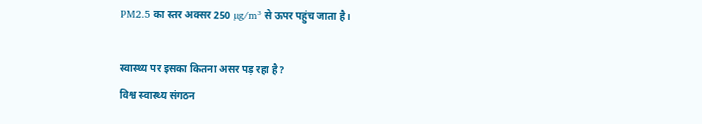PM2.5 का स्तर अक्सर 250 µg/m³ से ऊपर पहुंच जाता है।

स्वास्थ्य पर इसका कितना असर पड़ रहा है?
विश्व स्वास्थ्य संगठन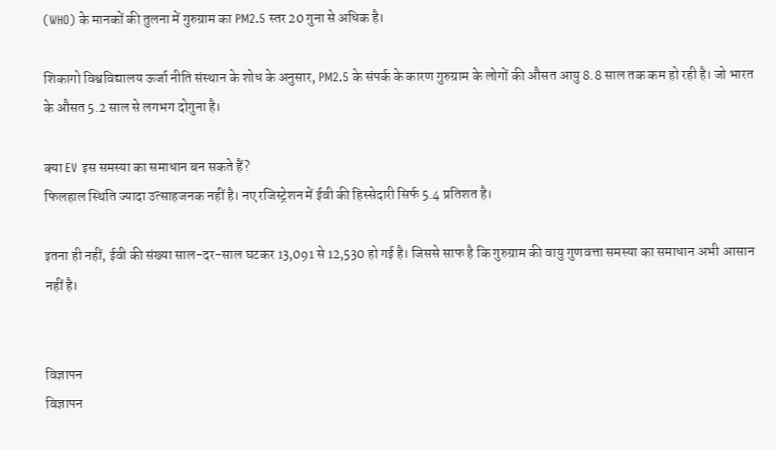(WHO) के मानकों की तुलना में गुरुग्राम का PM2.5 स्तर 20 गुना से अधिक है।

शिकागो विश्वविद्यालय ऊर्जा नीति संस्थान के शोध के अनुसार, PM2.5 के संपर्क के कारण गुरुग्राम के लोगों की औसत आयु 8.8 साल तक कम हो रही है। जो भारत के औसत 5.2 साल से लगभग दोगुना है।

क्या EV इस समस्या का समाधान बन सकते हैं?
फिलहाल स्थिति ज्यादा उत्साहजनक नहीं है। नए रजिस्ट्रेशन में ईवी की हिस्सेदारी सिर्फ 5.4 प्रतिशत है।

इतना ही नहीं, ईवी की संख्या साल-दर-साल घटकर 13,091 से 12,530 हो गई है। जिससे साफ है कि गुरुग्राम की वायु गुणवत्ता समस्या का समाधान अभी आसान नहीं है।


विज्ञापन
विज्ञापन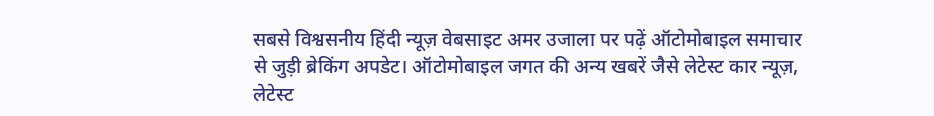सबसे विश्वसनीय हिंदी न्यूज़ वेबसाइट अमर उजाला पर पढ़ें ऑटोमोबाइल समाचार से जुड़ी ब्रेकिंग अपडेट। ऑटोमोबाइल जगत की अन्य खबरें जैसे लेटेस्ट कार न्यूज़, लेटेस्ट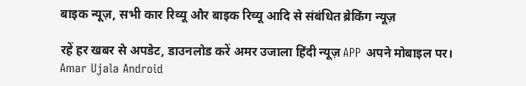बाइक न्यूज़, सभी कार रिव्यू और बाइक रिव्यू आदि से संबंधित ब्रेकिंग न्यूज़

रहें हर खबर से अपडेट, डाउनलोड करें अमर उजाला हिंदी न्यूज़ APP अपने मोबाइल पर।
Amar Ujala Android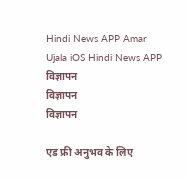Hindi News APP Amar Ujala iOS Hindi News APP
विज्ञापन
विज्ञापन
विज्ञापन

एड फ्री अनुभव के लिए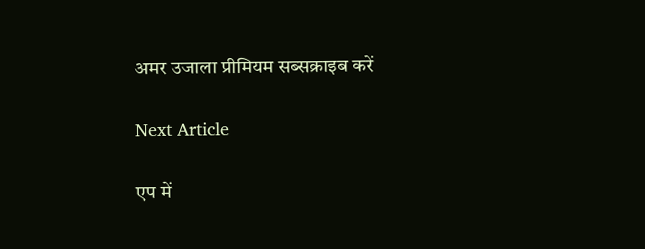अमर उजाला प्रीमियम सब्सक्राइब करें

Next Article

एप में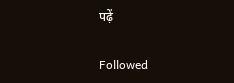पढ़ें

Followed